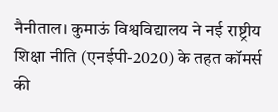नैनीताल। कुमाऊं विश्वविद्यालय ने नई राष्ट्रीय शिक्षा नीति (एनईपी-2020) के तहत कॉमर्स की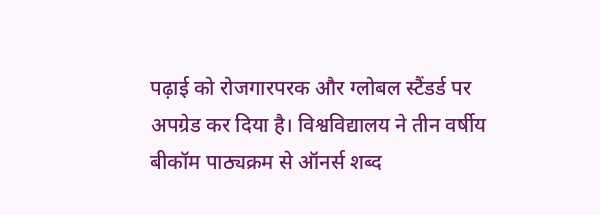पढ़ाई को रोजगारपरक और ग्लोबल स्टैंडर्ड पर अपग्रेड कर दिया है। विश्वविद्यालय ने तीन वर्षीय बीकॉम पाठ्यक्रम से ऑनर्स शब्द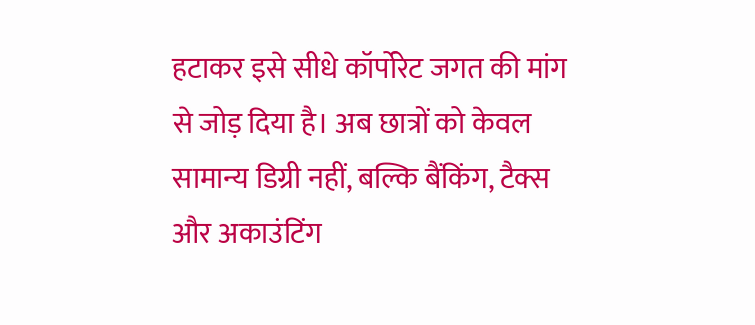हटाकर इसे सीधे कॉर्पोरेट जगत की मांग से जोड़ दिया है। अब छात्रों को केवल सामान्य डिग्री नहीं, बल्कि बैंकिंग, टैक्स और अकाउंटिंग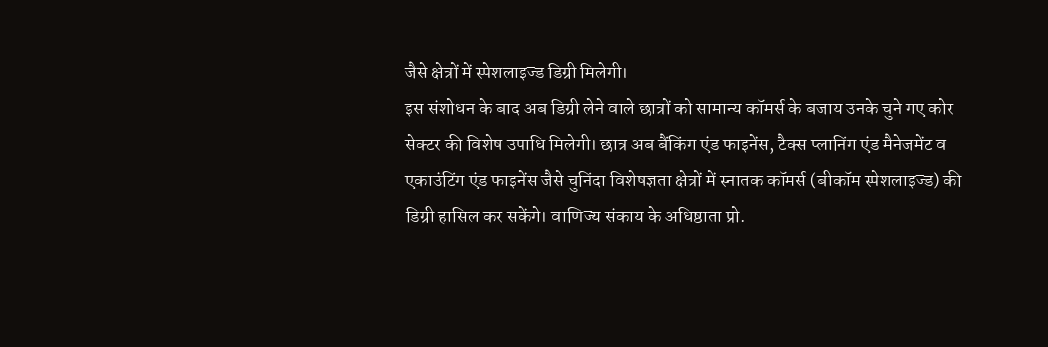जैसे क्षेत्रों में स्पेशलाइज्ड डिग्री मिलेगी।
इस संशोधन के बाद अब डिग्री लेने वाले छात्रों को सामान्य कॉमर्स के बजाय उनके चुने गए कोर सेक्टर की विशेष उपाधि मिलेगी। छात्र अब बैंकिंग एंड फाइनेंस, टैक्स प्लानिंग एंड मैनेजमेंट व एकाउंटिंग एंड फाइनेंस जैसे चुनिंदा विशेषज्ञता क्षेत्रों में स्नातक कॉमर्स (बीकॉम स्पेशलाइज्ड) की डिग्री हासिल कर सकेंगे। वाणिज्य संकाय के अधिष्ठाता प्रो.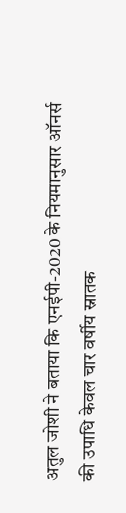अतुल जोशी ने बताया कि एनईपी-2020 के नियमानुसार ऑनर्स की उपाधि केवल चार वर्षीय स्नातक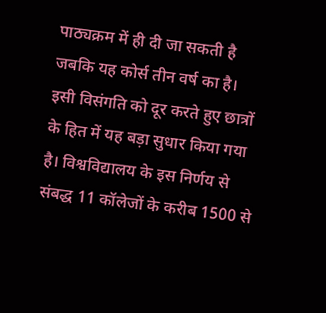पाठ्यक्रम में ही दी जा सकती है जबकि यह कोर्स तीन वर्ष का है।
इसी विसंगति को दूर करते हुए छात्रों के हित में यह बड़ा सुधार किया गया है। विश्वविद्यालय के इस निर्णय से संबद्ध 11 कॉलेजों के करीब 1500 से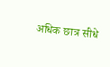अधिक छात्र सीधे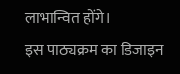लाभान्वित होंगे।
इस पाठ्यक्रम का डिजाइन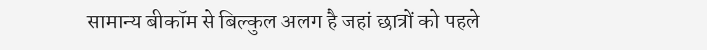सामान्य बीकॉम से बिल्कुल अलग है जहां छात्रों को पहले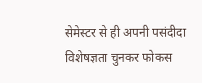सेमेस्टर से ही अपनी पसंदीदा विशेषज्ञता चुनकर फोकस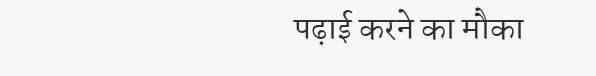पढ़ाई करने का मौका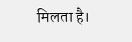मिलता है।